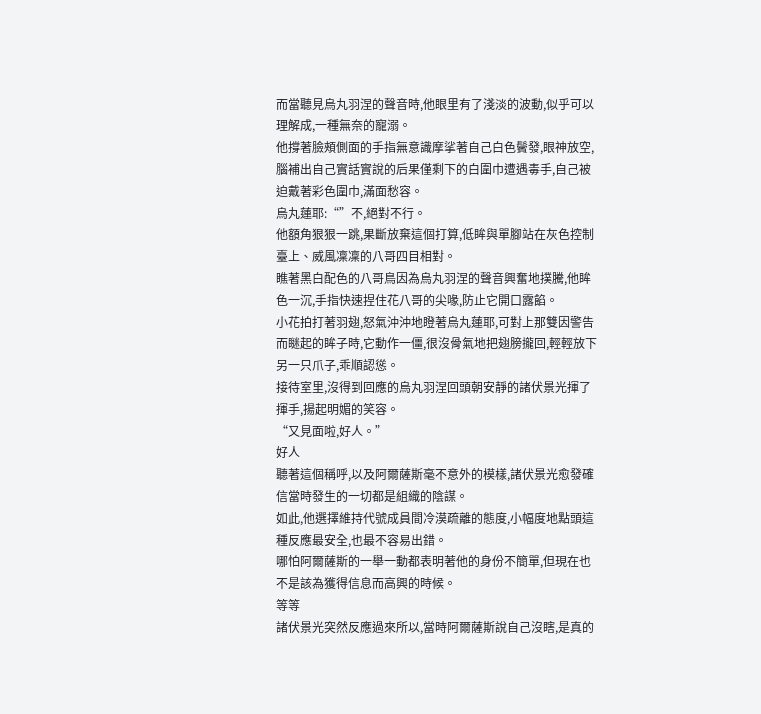而當聽見烏丸羽涅的聲音時,他眼里有了淺淡的波動,似乎可以理解成,一種無奈的寵溺。
他撐著臉頰側面的手指無意識摩挲著自己白色鬢發,眼神放空,腦補出自己實話實說的后果僅剩下的白圍巾遭遇毒手,自己被迫戴著彩色圍巾,滿面愁容。
烏丸蓮耶:“”不,絕對不行。
他額角狠狠一跳,果斷放棄這個打算,低眸與單腳站在灰色控制臺上、威風凜凜的八哥四目相對。
瞧著黑白配色的八哥鳥因為烏丸羽涅的聲音興奮地撲騰,他眸色一沉,手指快速捏住花八哥的尖喙,防止它開口露餡。
小花拍打著羽翅,怒氣沖沖地瞪著烏丸蓮耶,可對上那雙因警告而瞇起的眸子時,它動作一僵,很沒骨氣地把翅膀攏回,輕輕放下另一只爪子,乖順認慫。
接待室里,沒得到回應的烏丸羽涅回頭朝安靜的諸伏景光揮了揮手,揚起明媚的笑容。
“又見面啦,好人。”
好人
聽著這個稱呼,以及阿爾薩斯毫不意外的模樣,諸伏景光愈發確信當時發生的一切都是組織的陰謀。
如此,他選擇維持代號成員間冷漠疏離的態度,小幅度地點頭這種反應最安全,也最不容易出錯。
哪怕阿爾薩斯的一舉一動都表明著他的身份不簡單,但現在也不是該為獲得信息而高興的時候。
等等
諸伏景光突然反應過來所以,當時阿爾薩斯說自己沒瞎,是真的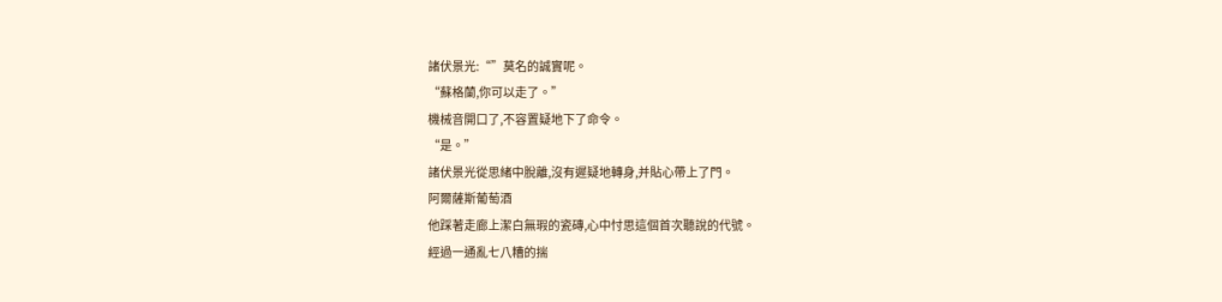諸伏景光:“”莫名的誠實呢。
“蘇格蘭,你可以走了。”
機械音開口了,不容置疑地下了命令。
“是。”
諸伏景光從思緒中脫離,沒有遲疑地轉身,并貼心帶上了門。
阿爾薩斯葡萄酒
他踩著走廊上潔白無瑕的瓷磚,心中忖思這個首次聽說的代號。
經過一通亂七八糟的揣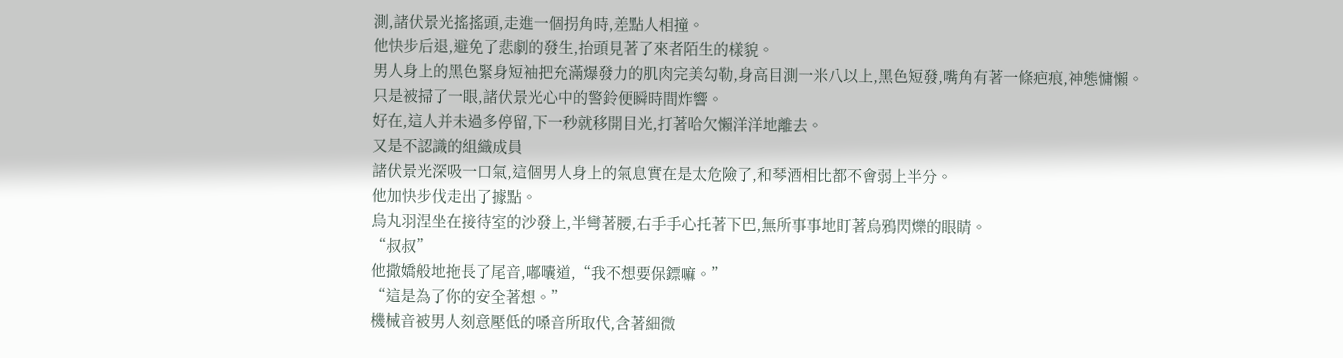測,諸伏景光搖搖頭,走進一個拐角時,差點人相撞。
他快步后退,避免了悲劇的發生,抬頭見著了來者陌生的樣貌。
男人身上的黑色緊身短袖把充滿爆發力的肌肉完美勾勒,身高目測一米八以上,黑色短發,嘴角有著一條疤痕,神態慵懶。
只是被掃了一眼,諸伏景光心中的警鈴便瞬時間炸響。
好在,這人并未過多停留,下一秒就移開目光,打著哈欠懶洋洋地離去。
又是不認識的組織成員
諸伏景光深吸一口氣,這個男人身上的氣息實在是太危險了,和琴酒相比都不會弱上半分。
他加快步伐走出了據點。
烏丸羽涅坐在接待室的沙發上,半彎著腰,右手手心托著下巴,無所事事地盯著烏鴉閃爍的眼睛。
“叔叔”
他撒嬌般地拖長了尾音,嘟囔道,“我不想要保鏢嘛。”
“這是為了你的安全著想。”
機械音被男人刻意壓低的嗓音所取代,含著細微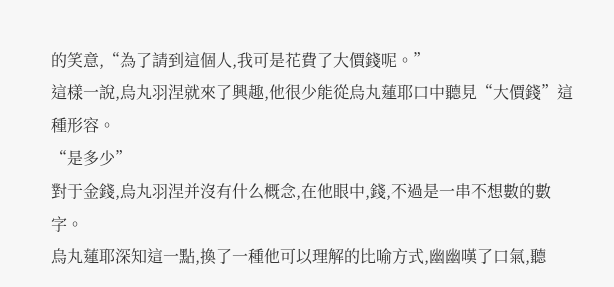的笑意,“為了請到這個人,我可是花費了大價錢呢。”
這樣一說,烏丸羽涅就來了興趣,他很少能從烏丸蓮耶口中聽見“大價錢”這種形容。
“是多少”
對于金錢,烏丸羽涅并沒有什么概念,在他眼中,錢,不過是一串不想數的數字。
烏丸蓮耶深知這一點,換了一種他可以理解的比喻方式,幽幽嘆了口氣,聽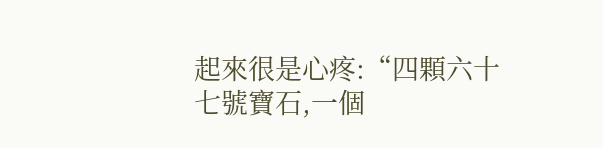起來很是心疼:“四顆六十七號寶石,一個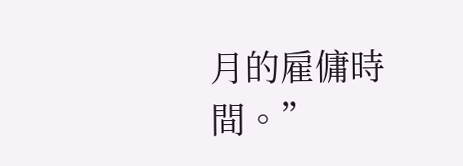月的雇傭時間。”